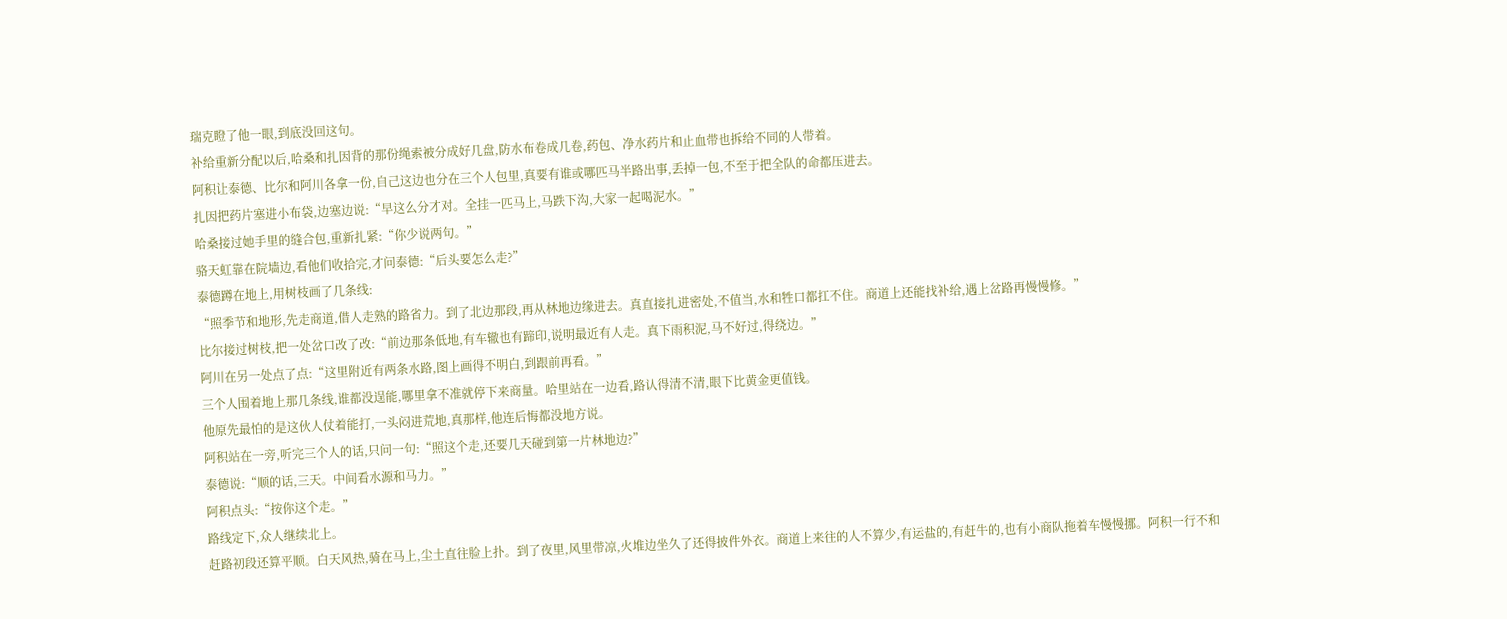瑞克瞪了他一眼,到底没回这句。
补给重新分配以后,哈桑和扎因背的那份绳索被分成好几盘,防水布卷成几卷,药包、净水药片和止血带也拆给不同的人带着。
阿积让泰德、比尔和阿川各拿一份,自己这边也分在三个人包里,真要有谁或哪匹马半路出事,丢掉一包,不至于把全队的命都压进去。
扎因把药片塞进小布袋,边塞边说:“早这么分才对。全挂一匹马上,马跌下沟,大家一起喝泥水。”
哈桑接过她手里的缝合包,重新扎紧:“你少说两句。”
骆天虹靠在院墙边,看他们收拾完,才问泰德:“后头要怎么走?”
泰德蹲在地上,用树枝画了几条线:
“照季节和地形,先走商道,借人走熟的路省力。到了北边那段,再从林地边缘进去。真直接扎进密处,不值当,水和牲口都扛不住。商道上还能找补给,遇上岔路再慢慢修。”
比尔接过树枝,把一处岔口改了改:“前边那条低地,有车辙也有蹄印,说明最近有人走。真下雨积泥,马不好过,得绕边。”
阿川在另一处点了点:“这里附近有两条水路,图上画得不明白,到跟前再看。”
三个人围着地上那几条线,谁都没逞能,哪里拿不准就停下来商量。哈里站在一边看,路认得清不清,眼下比黄金更值钱。
他原先最怕的是这伙人仗着能打,一头闷进荒地,真那样,他连后悔都没地方说。
阿积站在一旁,听完三个人的话,只问一句:“照这个走,还要几天碰到第一片林地边?”
泰德说:“顺的话,三天。中间看水源和马力。”
阿积点头:“按你这个走。”
路线定下,众人继续北上。
赶路初段还算平顺。白天风热,骑在马上,尘土直往脸上扑。到了夜里,风里带凉,火堆边坐久了还得披件外衣。商道上来往的人不算少,有运盐的,有赶牛的,也有小商队拖着车慢慢挪。阿积一行不和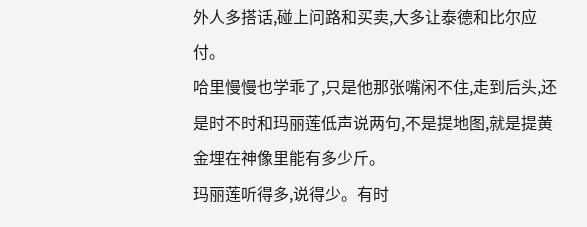外人多搭话,碰上问路和买卖,大多让泰德和比尔应付。
哈里慢慢也学乖了,只是他那张嘴闲不住,走到后头,还是时不时和玛丽莲低声说两句,不是提地图,就是提黄金埋在神像里能有多少斤。
玛丽莲听得多,说得少。有时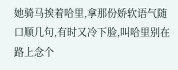她骑马挨着哈里,拿那份娇软语气随口顺几句,有时又冷下脸,叫哈里别在路上念个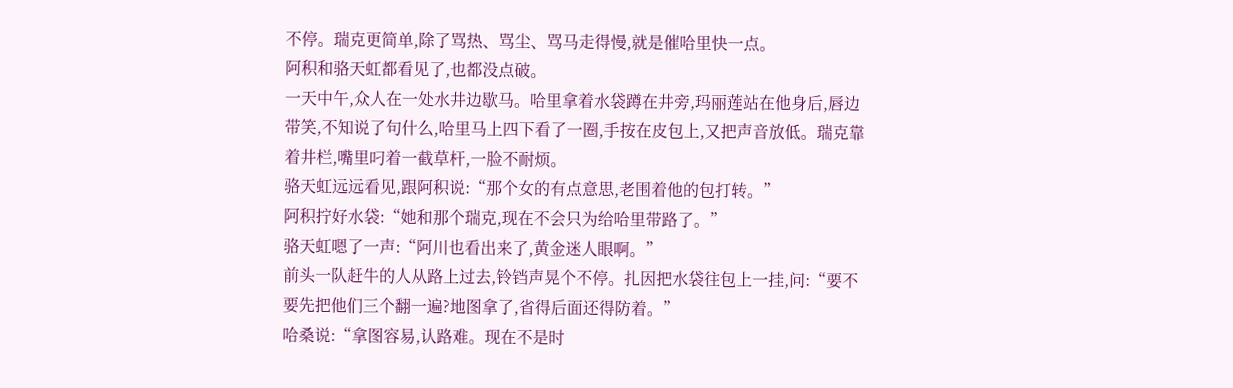不停。瑞克更简单,除了骂热、骂尘、骂马走得慢,就是催哈里快一点。
阿积和骆天虹都看见了,也都没点破。
一天中午,众人在一处水井边歇马。哈里拿着水袋蹲在井旁,玛丽莲站在他身后,唇边带笑,不知说了句什么,哈里马上四下看了一圈,手按在皮包上,又把声音放低。瑞克靠着井栏,嘴里叼着一截草杆,一脸不耐烦。
骆天虹远远看见,跟阿积说:“那个女的有点意思,老围着他的包打转。”
阿积拧好水袋:“她和那个瑞克,现在不会只为给哈里带路了。”
骆天虹嗯了一声:“阿川也看出来了,黄金迷人眼啊。”
前头一队赶牛的人从路上过去,铃铛声晃个不停。扎因把水袋往包上一挂,问:“要不要先把他们三个翻一遍?地图拿了,省得后面还得防着。”
哈桑说:“拿图容易,认路难。现在不是时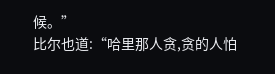候。”
比尔也道:“哈里那人贪,贪的人怕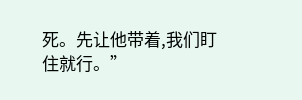死。先让他带着,我们盯住就行。”